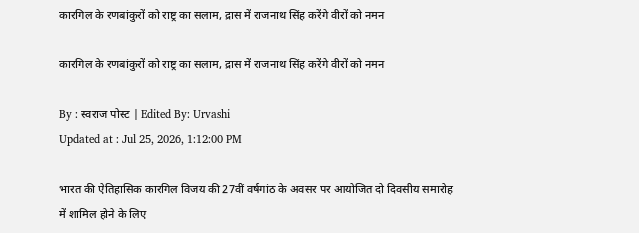कारगिल के रणबांकुरों को राष्ट्र का सलाम, द्रास में राजनाथ सिंह करेंगे वीरों को नमन

कारगिल के रणबांकुरों को राष्ट्र का सलाम, द्रास में राजनाथ सिंह करेंगे वीरों को नमन

By : स्वराज पोस्ट | Edited By: Urvashi
Updated at : Jul 25, 2026, 1:12:00 PM

भारत की ऐतिहासिक कारगिल विजय की 27वीं वर्षगांठ के अवसर पर आयोजित दो दिवसीय समारोह में शामिल होने के लिए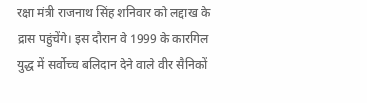रक्षा मंत्री राजनाथ सिंह शनिवार को लद्दाख के द्रास पहुंचेंगे। इस दौरान वे 1999 के कारगिल युद्ध में सर्वोच्च बलिदान देने वाले वीर सैनिकों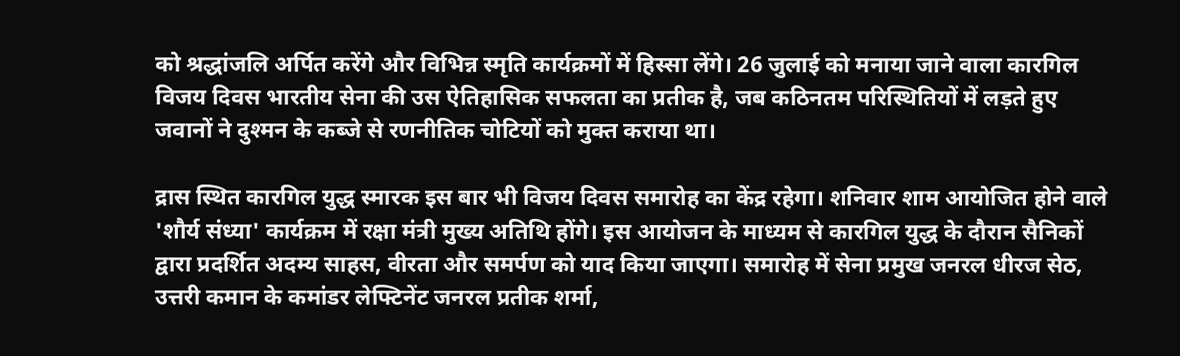को श्रद्धांजलि अर्पित करेंगे और विभिन्न स्मृति कार्यक्रमों में हिस्सा लेंगे। 26 जुलाई को मनाया जाने वाला कारगिल विजय दिवस भारतीय सेना की उस ऐतिहासिक सफलता का प्रतीक है, जब कठिनतम परिस्थितियों में लड़ते हुए जवानों ने दुश्मन के कब्जे से रणनीतिक चोटियों को मुक्त कराया था।

द्रास स्थित कारगिल युद्ध स्मारक इस बार भी विजय दिवस समारोह का केंद्र रहेगा। शनिवार शाम आयोजित होने वाले 'शौर्य संध्या' कार्यक्रम में रक्षा मंत्री मुख्य अतिथि होंगे। इस आयोजन के माध्यम से कारगिल युद्ध के दौरान सैनिकों द्वारा प्रदर्शित अदम्य साहस, वीरता और समर्पण को याद किया जाएगा। समारोह में सेना प्रमुख जनरल धीरज सेठ, उत्तरी कमान के कमांडर लेफ्टिनेंट जनरल प्रतीक शर्मा,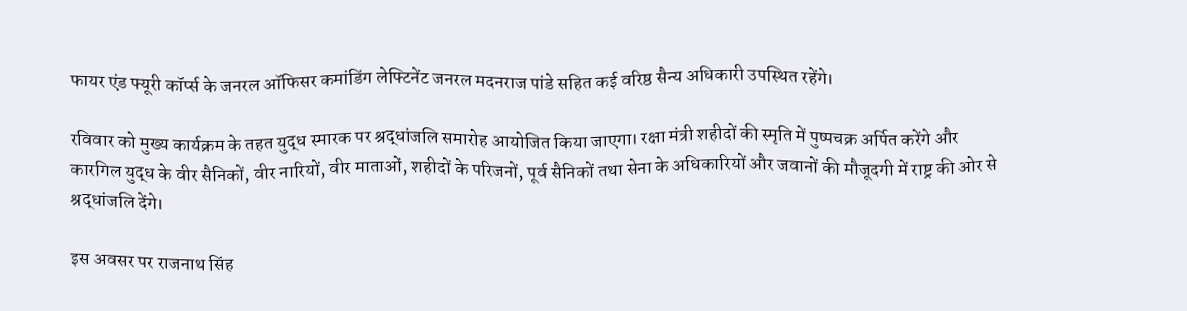फायर एंड फ्यूरी कॉर्प्स के जनरल ऑफिसर कमांडिंग लेफ्टिनेंट जनरल मदनराज पांडे सहित कई वरिष्ठ सैन्य अधिकारी उपस्थित रहेंगे।

रविवार को मुख्य कार्यक्रम के तहत युद्ध स्मारक पर श्रद्धांजलि समारोह आयोजित किया जाएगा। रक्षा मंत्री शहीदों की स्मृति में पुष्पचक्र अर्पित करेंगे और कारगिल युद्ध के वीर सैनिकों, वीर नारियों, वीर माताओं, शहीदों के परिजनों, पूर्व सैनिकों तथा सेना के अधिकारियों और जवानों की मौजूदगी में राष्ट्र की ओर से श्रद्धांजलि देंगे।

इस अवसर पर राजनाथ सिंह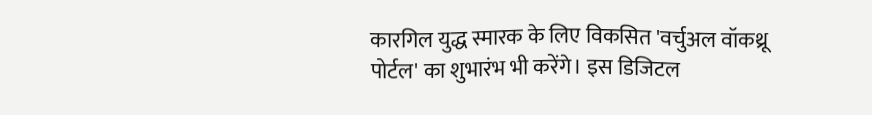कारगिल युद्ध स्मारक के लिए विकसित 'वर्चुअल वॉकथ्रू पोर्टल' का शुभारंभ भी करेंगे। इस डिजिटल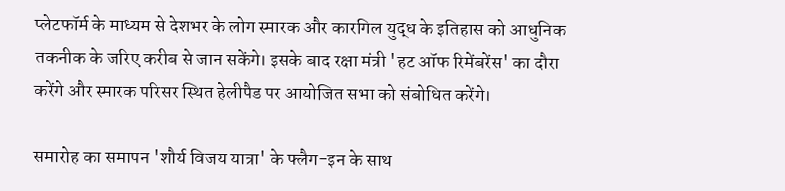प्लेटफॉर्म के माध्यम से देशभर के लोग स्मारक और कारगिल युद्ध के इतिहास को आधुनिक तकनीक के जरिए करीब से जान सकेंगे। इसके बाद रक्षा मंत्री 'हट ऑफ रिमेंबरेंस' का दौरा करेंगे और स्मारक परिसर स्थित हेलीपैड पर आयोजित सभा को संबोधित करेंगे।

समारोह का समापन 'शौर्य विजय यात्रा' के फ्लैग-इन के साथ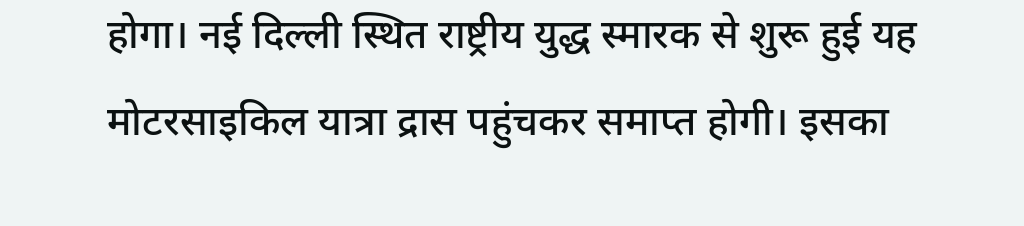होगा। नई दिल्ली स्थित राष्ट्रीय युद्ध स्मारक से शुरू हुई यह मोटरसाइकिल यात्रा द्रास पहुंचकर समाप्त होगी। इसका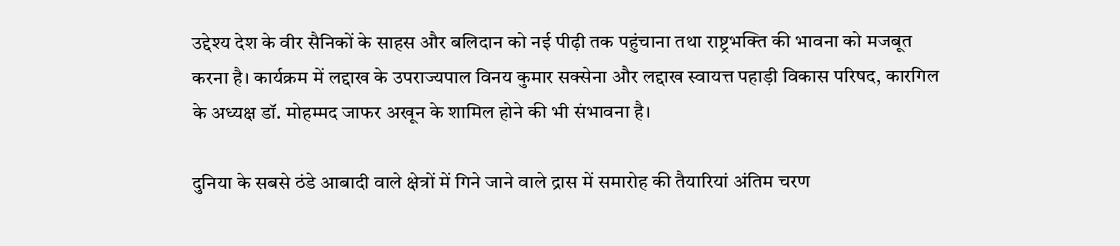उद्देश्य देश के वीर सैनिकों के साहस और बलिदान को नई पीढ़ी तक पहुंचाना तथा राष्ट्रभक्ति की भावना को मजबूत करना है। कार्यक्रम में लद्दाख के उपराज्यपाल विनय कुमार सक्सेना और लद्दाख स्वायत्त पहाड़ी विकास परिषद, कारगिल के अध्यक्ष डॉ. मोहम्मद जाफर अखून के शामिल होने की भी संभावना है।

दुनिया के सबसे ठंडे आबादी वाले क्षेत्रों में गिने जाने वाले द्रास में समारोह की तैयारियां अंतिम चरण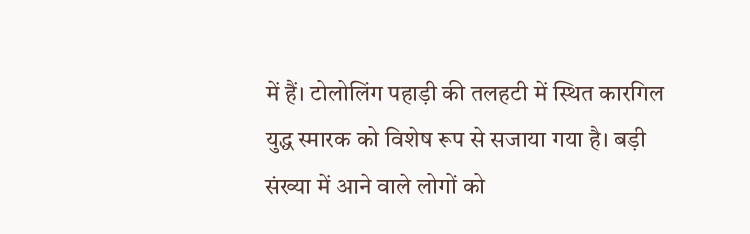में हैं। टोलोलिंग पहाड़ी की तलहटी में स्थित कारगिल युद्ध स्मारक को विशेष रूप से सजाया गया है। बड़ी संख्या में आने वाले लोगों को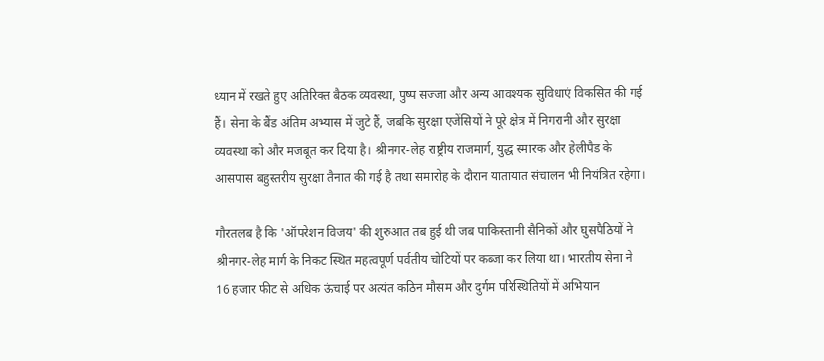ध्यान में रखते हुए अतिरिक्त बैठक व्यवस्था, पुष्प सज्जा और अन्य आवश्यक सुविधाएं विकसित की गई हैं। सेना के बैंड अंतिम अभ्यास में जुटे हैं, जबकि सुरक्षा एजेंसियों ने पूरे क्षेत्र में निगरानी और सुरक्षा व्यवस्था को और मजबूत कर दिया है। श्रीनगर-लेह राष्ट्रीय राजमार्ग, युद्ध स्मारक और हेलीपैड के आसपास बहुस्तरीय सुरक्षा तैनात की गई है तथा समारोह के दौरान यातायात संचालन भी नियंत्रित रहेगा।

गौरतलब है कि 'ऑपरेशन विजय' की शुरुआत तब हुई थी जब पाकिस्तानी सैनिकों और घुसपैठियों ने श्रीनगर-लेह मार्ग के निकट स्थित महत्वपूर्ण पर्वतीय चोटियों पर कब्जा कर लिया था। भारतीय सेना ने 16 हजार फीट से अधिक ऊंचाई पर अत्यंत कठिन मौसम और दुर्गम परिस्थितियों में अभियान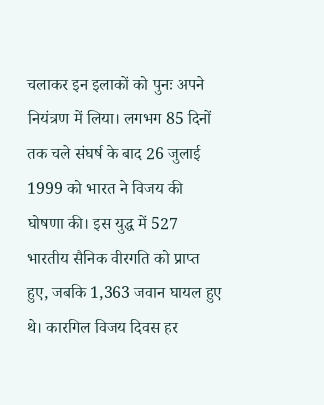चलाकर इन इलाकों को पुनः अपने नियंत्रण में लिया। लगभग 85 दिनों तक चले संघर्ष के बाद 26 जुलाई 1999 को भारत ने विजय की घोषणा की। इस युद्ध में 527 भारतीय सैनिक वीरगति को प्राप्त हुए, जबकि 1,363 जवान घायल हुए थे। कारगिल विजय दिवस हर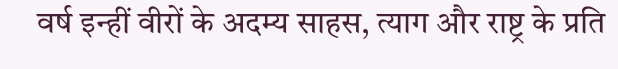वर्ष इन्हीं वीरों के अदम्य साहस, त्याग और राष्ट्र के प्रति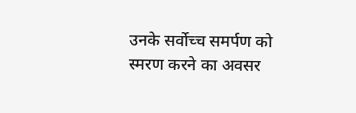उनके सर्वोच्च समर्पण को स्मरण करने का अवसर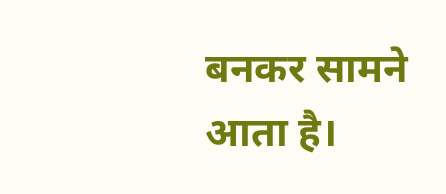बनकर सामने आता है।